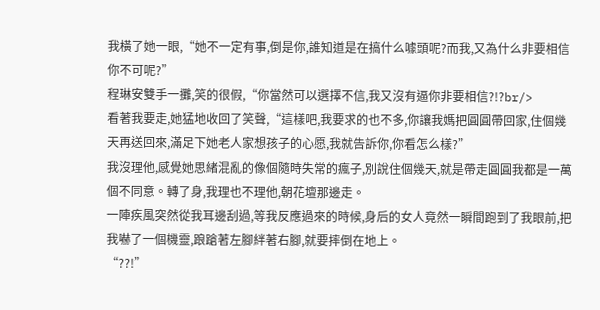我橫了她一眼,“她不一定有事,倒是你,誰知道是在搞什么噱頭呢?而我,又為什么非要相信你不可呢?”
程琳安雙手一攤,笑的很假,“你當然可以選擇不信,我又沒有逼你非要相信?!?br/>
看著我要走,她猛地收回了笑聲,“這樣吧,我要求的也不多,你讓我媽把圓圓帶回家,住個幾天再送回來,滿足下她老人家想孩子的心愿,我就告訴你,你看怎么樣?”
我沒理他,感覺她思緒混亂的像個隨時失常的瘋子,別說住個幾天,就是帶走圓圓我都是一萬個不同意。轉了身,我理也不理他,朝花壇那邊走。
一陣疾風突然從我耳邊刮過,等我反應過來的時候,身后的女人竟然一瞬間跑到了我眼前,把我嚇了一個機靈,踉蹌著左腳絆著右腳,就要摔倒在地上。
“??!”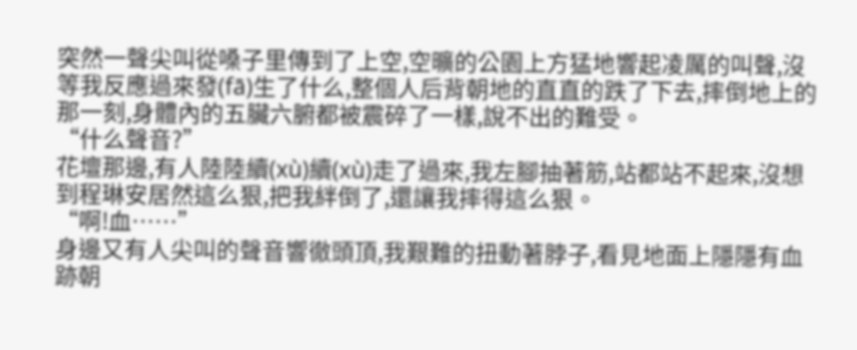突然一聲尖叫從嗓子里傳到了上空,空曠的公園上方猛地響起凌厲的叫聲,沒等我反應過來發(fā)生了什么,整個人后背朝地的直直的跌了下去,摔倒地上的那一刻,身體內的五臟六腑都被震碎了一樣,說不出的難受。
“什么聲音?”
花壇那邊,有人陸陸續(xù)續(xù)走了過來,我左腳抽著筋,站都站不起來,沒想到程琳安居然這么狠,把我絆倒了,還讓我摔得這么狠。
“啊!血……”
身邊又有人尖叫的聲音響徹頭頂,我艱難的扭動著脖子,看見地面上隱隱有血跡朝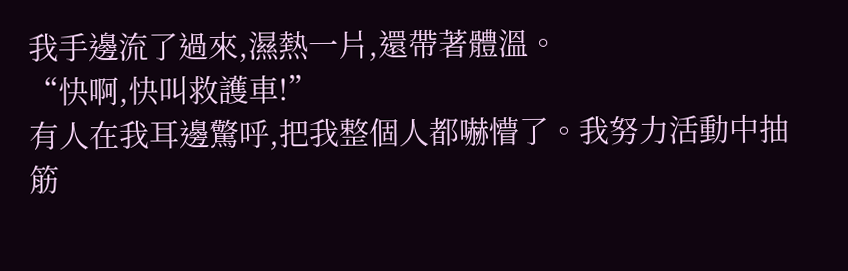我手邊流了過來,濕熱一片,還帶著體溫。
“快啊,快叫救護車!”
有人在我耳邊驚呼,把我整個人都嚇懵了。我努力活動中抽筋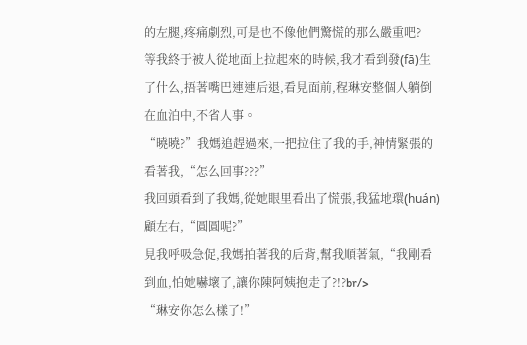的左腿,疼痛劇烈,可是也不像他們驚慌的那么嚴重吧?
等我終于被人從地面上拉起來的時候,我才看到發(fā)生了什么,捂著嘴巴連連后退,看見面前,程琳安整個人躺倒在血泊中,不省人事。
“曉曉?”我媽追趕過來,一把拉住了我的手,神情緊張的看著我,“怎么回事???”
我回頭看到了我媽,從她眼里看出了慌張,我猛地環(huán)顧左右,“圓圓呢?”
見我呼吸急促,我媽拍著我的后背,幫我順著氣,“我剛看到血,怕她嚇壞了,讓你陳阿姨抱走了?!?br/>
“琳安你怎么樣了!”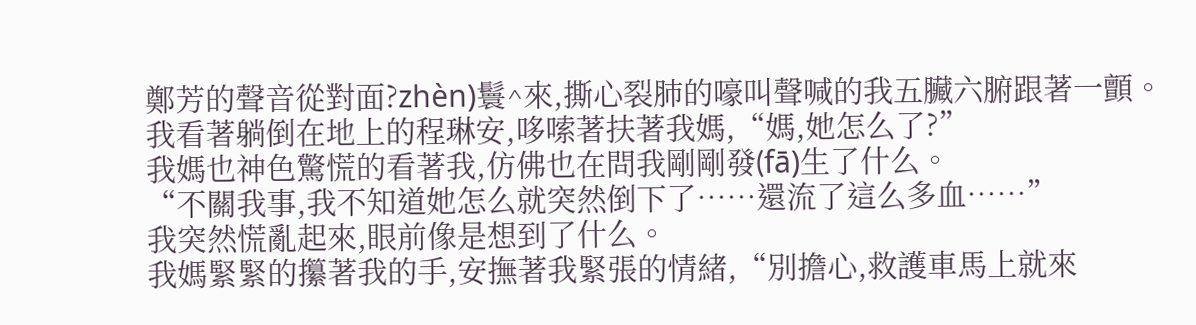鄭芳的聲音從對面?zhèn)鬟^來,撕心裂肺的嚎叫聲喊的我五臟六腑跟著一顫。
我看著躺倒在地上的程琳安,哆嗦著扶著我媽,“媽,她怎么了?”
我媽也神色驚慌的看著我,仿佛也在問我剛剛發(fā)生了什么。
“不關我事,我不知道她怎么就突然倒下了……還流了這么多血……”
我突然慌亂起來,眼前像是想到了什么。
我媽緊緊的攥著我的手,安撫著我緊張的情緒,“別擔心,救護車馬上就來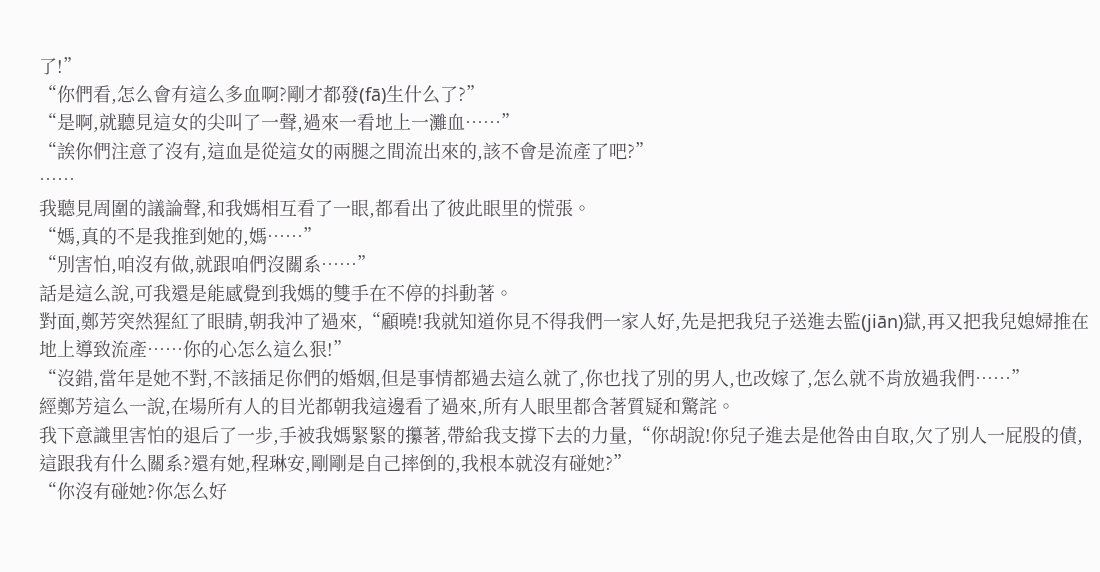了!”
“你們看,怎么會有這么多血啊?剛才都發(fā)生什么了?”
“是啊,就聽見這女的尖叫了一聲,過來一看地上一灘血……”
“誒你們注意了沒有,這血是從這女的兩腿之間流出來的,該不會是流產了吧?”
……
我聽見周圍的議論聲,和我媽相互看了一眼,都看出了彼此眼里的慌張。
“媽,真的不是我推到她的,媽……”
“別害怕,咱沒有做,就跟咱們沒關系……”
話是這么說,可我還是能感覺到我媽的雙手在不停的抖動著。
對面,鄭芳突然猩紅了眼睛,朝我沖了過來,“顧曉!我就知道你見不得我們一家人好,先是把我兒子送進去監(jiān)獄,再又把我兒媳婦推在地上導致流產……你的心怎么這么狠!”
“沒錯,當年是她不對,不該插足你們的婚姻,但是事情都過去這么就了,你也找了別的男人,也改嫁了,怎么就不肯放過我們……”
經鄭芳這么一說,在場所有人的目光都朝我這邊看了過來,所有人眼里都含著質疑和驚詫。
我下意識里害怕的退后了一步,手被我媽緊緊的攥著,帶給我支撐下去的力量,“你胡說!你兒子進去是他咎由自取,欠了別人一屁股的債,這跟我有什么關系?還有她,程琳安,剛剛是自己摔倒的,我根本就沒有碰她?”
“你沒有碰她?你怎么好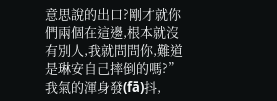意思說的出口?剛才就你們兩個在這邊,根本就沒有別人,我就問問你,難道是琳安自己摔倒的嗎?”
我氣的渾身發(fā)抖,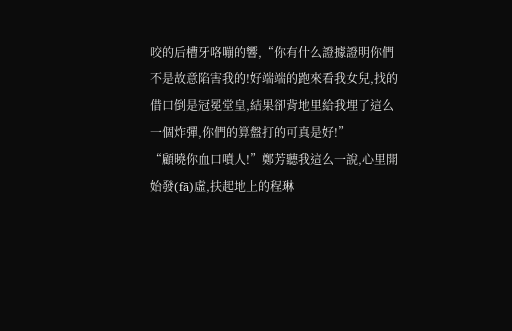咬的后槽牙咯嘣的響,“你有什么證據證明你們不是故意陷害我的!好端端的跑來看我女兒,找的借口倒是冠冕堂皇,結果卻背地里給我埋了這么一個炸彈,你們的算盤打的可真是好!”
“顧曉你血口噴人!”鄭芳聽我這么一說,心里開始發(fā)虛,扶起地上的程琳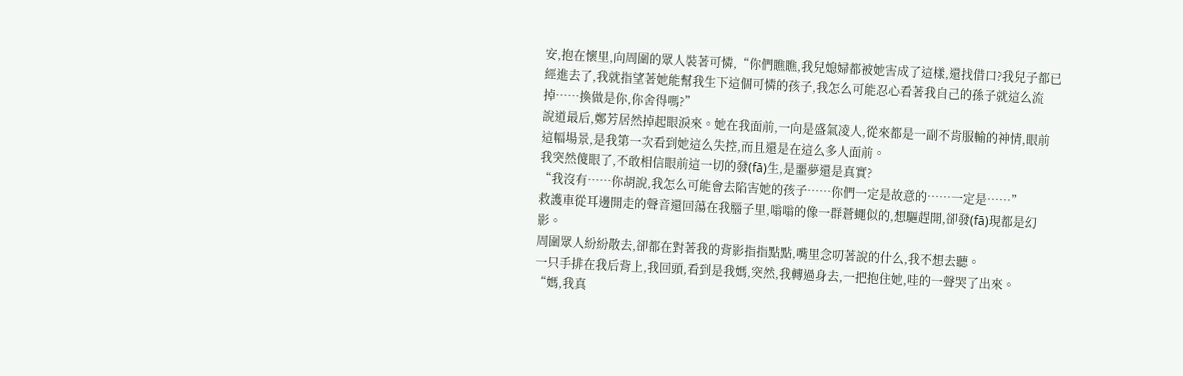安,抱在懷里,向周圍的眾人裝著可憐,“你們瞧瞧,我兒媳婦都被她害成了這樣,還找借口?我兒子都已經進去了,我就指望著她能幫我生下這個可憐的孩子,我怎么可能忍心看著我自己的孫子就這么流掉……換做是你,你舍得嗎?”
說道最后,鄭芳居然掉起眼淚來。她在我面前,一向是盛氣凌人,從來都是一副不肯服輸的神情,眼前這幅場景,是我第一次看到她這么失控,而且還是在這么多人面前。
我突然傻眼了,不敢相信眼前這一切的發(fā)生,是噩夢還是真實?
“我沒有……你胡說,我怎么可能會去陷害她的孩子……你們一定是故意的……一定是……”
救護車從耳邊開走的聲音還回蕩在我腦子里,嗡嗡的像一群蒼蠅似的,想驅趕開,卻發(fā)現都是幻影。
周圍眾人紛紛散去,卻都在對著我的背影指指點點,嘴里念叨著說的什么,我不想去聽。
一只手排在我后背上,我回頭,看到是我媽,突然,我轉過身去,一把抱住她,哇的一聲哭了出來。
“媽,我真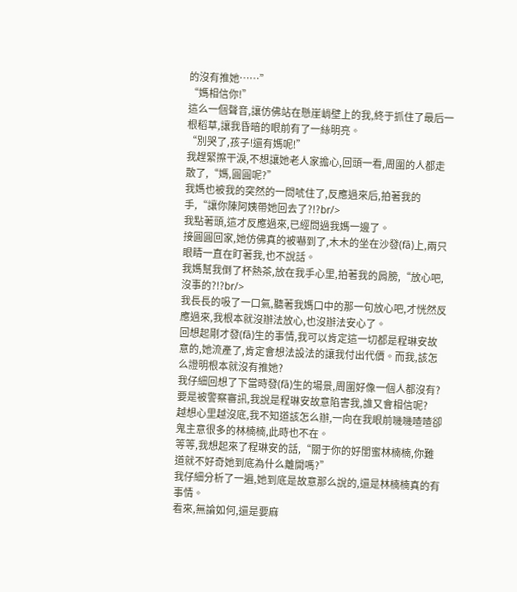的沒有推她……”
“媽相信你!”
這么一個聲音,讓仿佛站在懸崖峭壁上的我,終于抓住了最后一根稻草,讓我昏暗的眼前有了一絲明亮。
“別哭了,孩子!還有媽呢!”
我趕緊擦干淚,不想讓她老人家擔心,回頭一看,周圍的人都走散了,“媽,圓圓呢?”
我媽也被我的突然的一問唬住了,反應過來后,拍著我的手,“讓你陳阿姨帶她回去了?!?br/>
我點著頭,這才反應過來,已經問過我媽一邊了。
接圓圓回家,她仿佛真的被嚇到了,木木的坐在沙發(fā)上,兩只眼睛一直在盯著我,也不說話。
我媽幫我倒了杯熱茶,放在我手心里,拍著我的肩膀,“放心吧,沒事的?!?br/>
我長長的吸了一口氣,聽著我媽口中的那一句放心吧,才恍然反應過來,我根本就沒辦法放心,也沒辦法安心了。
回想起剛才發(fā)生的事情,我可以肯定這一切都是程琳安故意的,她流產了,肯定會想法設法的讓我付出代價。而我,該怎么證明根本就沒有推她?
我仔細回想了下當時發(fā)生的場景,周圍好像一個人都沒有?要是被警察審訊,我說是程琳安故意陷害我,誰又會相信呢?
越想心里越沒底,我不知道該怎么辦,一向在我眼前嘰嘰喳喳卻鬼主意很多的林楠楠,此時也不在。
等等,我想起來了程琳安的話,“關于你的好閨蜜林楠楠,你難道就不好奇她到底為什么離開嗎?”
我仔細分析了一遍,她到底是故意那么說的,還是林楠楠真的有事情。
看來,無論如何,還是要麻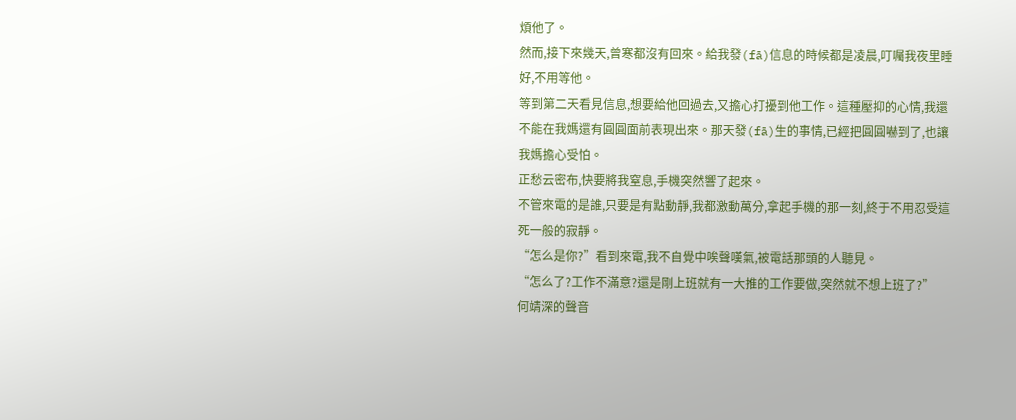煩他了。
然而,接下來幾天,曾寒都沒有回來。給我發(fā)信息的時候都是凌晨,叮囑我夜里睡好,不用等他。
等到第二天看見信息,想要給他回過去,又擔心打擾到他工作。這種壓抑的心情,我還不能在我媽還有圓圓面前表現出來。那天發(fā)生的事情,已經把圓圓嚇到了,也讓我媽擔心受怕。
正愁云密布,快要將我窒息,手機突然響了起來。
不管來電的是誰,只要是有點動靜,我都激動萬分,拿起手機的那一刻,終于不用忍受這死一般的寂靜。
“怎么是你?”看到來電,我不自覺中唉聲嘆氣,被電話那頭的人聽見。
“怎么了?工作不滿意?還是剛上班就有一大推的工作要做,突然就不想上班了?”
何靖深的聲音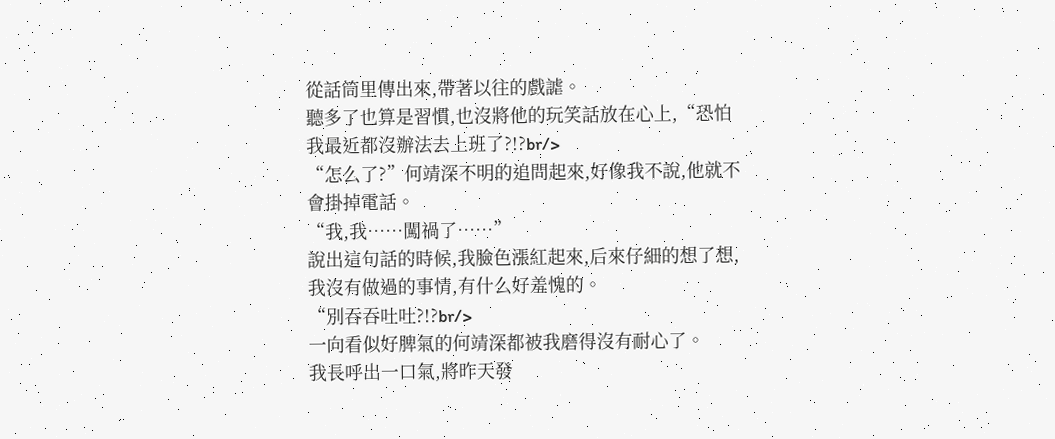從話筒里傳出來,帶著以往的戲謔。
聽多了也算是習慣,也沒將他的玩笑話放在心上,“恐怕我最近都沒辦法去上班了?!?br/>
“怎么了?”何靖深不明的追問起來,好像我不說,他就不會掛掉電話。
“我,我……闖禍了……”
說出這句話的時候,我臉色漲紅起來,后來仔細的想了想,我沒有做過的事情,有什么好羞愧的。
“別吞吞吐吐?!?br/>
一向看似好脾氣的何靖深都被我磨得沒有耐心了。
我長呼出一口氣,將昨天發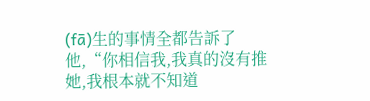(fā)生的事情全都告訴了他,“你相信我,我真的沒有推她,我根本就不知道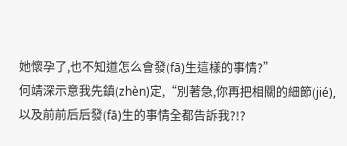她懷孕了,也不知道怎么會發(fā)生這樣的事情?”
何靖深示意我先鎮(zhèn)定,“別著急,你再把相關的細節(jié),以及前前后后發(fā)生的事情全都告訴我?!?